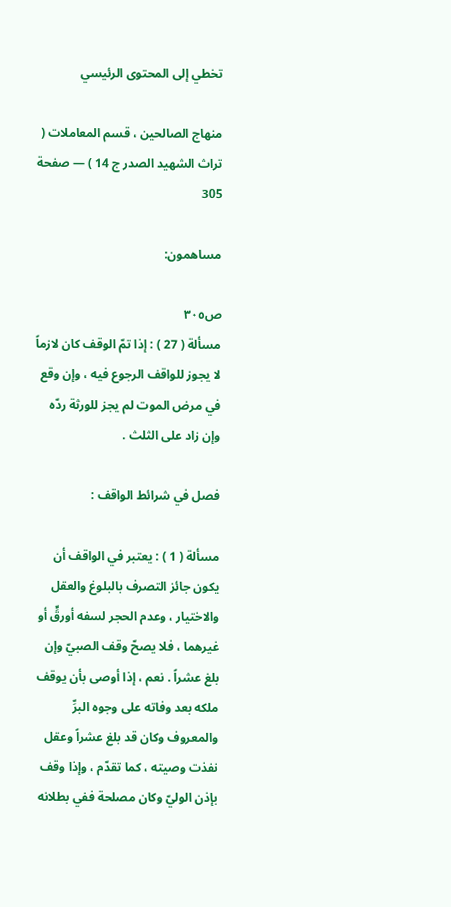تخطي إلى المحتوى الرئيسي

منهاج الصالحين ، قسم المعاملات ( تراث الشهيد الصدر ج 14 ) — صفحة 305

مساهمون:

ص٣٠٥
مسألة ( 27 ) : إذا تمّ الوقف كان لازماً لا يجوز للواقف الرجوع فيه ، وإن وقع في مرض الموت لم يجز للورثة ردّه وإن زاد على الثلث .

فصل في شرائط الواقف :

مسألة ( 1 ) : يعتبر في الواقف أن يكون جائز التصرف بالبلوغ والعقل والاختيار ، وعدم الحجر لسفه أورقٍّ أو غيرهما ، فلا يصحّ وقف الصبيّ وإن بلغ عشراً . نعم ، إذا أوصى بأن يوقف ملكه بعد وفاته على وجوه البرِّ والمعروف وكان قد بلغ عشراً وعقل نفذت وصيته ، كما تقدّم ، وإذا وقف بإذن الوليّ وكان مصلحة ففي بطلانه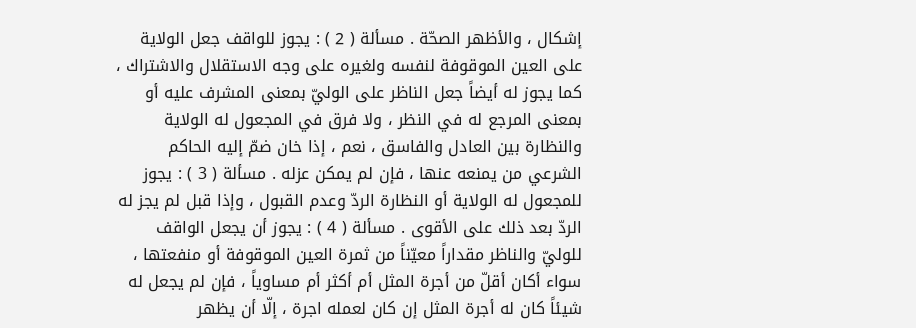إشكال ، والأظهر الصحّة . مسألة ( 2 ) : يجوز للواقف جعل الولاية على العين الموقوفة لنفسه ولغيره على وجه الاستقلال والاشتراك ، كما يجوز له أيضاً جعل الناظر على الوليّ بمعنى المشرف عليه أو بمعنى المرجع له في النظر ، ولا فرق في المجعول له الولاية والنظارة بين العادل والفاسق ، نعم ، إذا خان ضمّ إليه الحاكم الشرعي من يمنعه عنها ، فإن لم يمكن عزله . مسألة ( 3 ) : يجوز للمجعول له الولاية أو النظارة الردّ وعدم القبول ، وإذا قبل لم يجز له الردّ بعد ذلك على الأقوى . مسألة ( 4 ) : يجوز أن يجعل الواقف للوليّ والناظر مقداراً معيّناً من ثمرة العين الموقوفة أو منفعتها ، سواء أكان أقلّ من أجرة المثل أم أكثر أم مساوياً ، فإن لم يجعل له شيئاً كان له أجرة المثل إن كان لعمله اجرة ، إلّا أن يظهر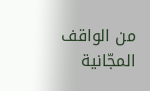من الواقف المجّانية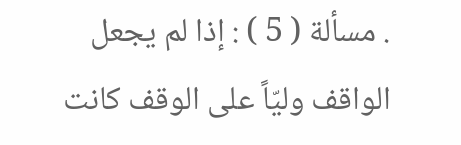. مسألة ( 5 ) : إذا لم يجعل الواقف وليّاً على الوقف كانت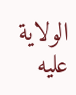الولاية عليه